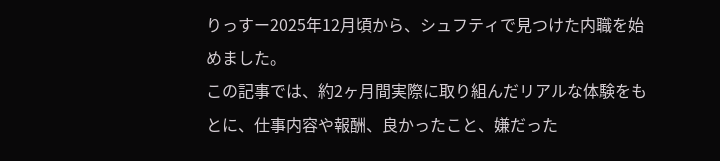りっすー2025年12月頃から、シュフティで見つけた内職を始めました。
この記事では、約2ヶ月間実際に取り組んだリアルな体験をもとに、仕事内容や報酬、良かったこと、嫌だった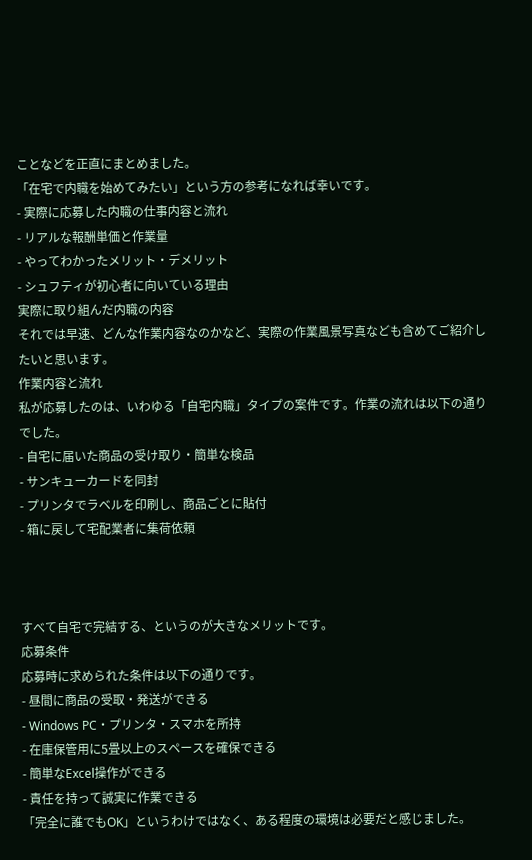ことなどを正直にまとめました。
「在宅で内職を始めてみたい」という方の参考になれば幸いです。
- 実際に応募した内職の仕事内容と流れ
- リアルな報酬単価と作業量
- やってわかったメリット・デメリット
- シュフティが初心者に向いている理由
実際に取り組んだ内職の内容
それでは早速、どんな作業内容なのかなど、実際の作業風景写真なども含めてご紹介したいと思います。
作業内容と流れ
私が応募したのは、いわゆる「自宅内職」タイプの案件です。作業の流れは以下の通りでした。
- 自宅に届いた商品の受け取り・簡単な検品
- サンキューカードを同封
- プリンタでラベルを印刷し、商品ごとに貼付
- 箱に戻して宅配業者に集荷依頼



すべて自宅で完結する、というのが大きなメリットです。
応募条件
応募時に求められた条件は以下の通りです。
- 昼間に商品の受取・発送ができる
- Windows PC・プリンタ・スマホを所持
- 在庫保管用に5畳以上のスペースを確保できる
- 簡単なExcel操作ができる
- 責任を持って誠実に作業できる
「完全に誰でもOK」というわけではなく、ある程度の環境は必要だと感じました。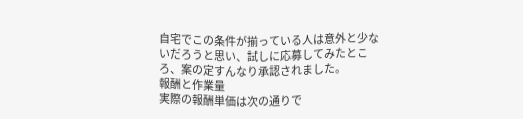自宅でこの条件が揃っている人は意外と少ないだろうと思い、試しに応募してみたところ、案の定すんなり承認されました。
報酬と作業量
実際の報酬単価は次の通りで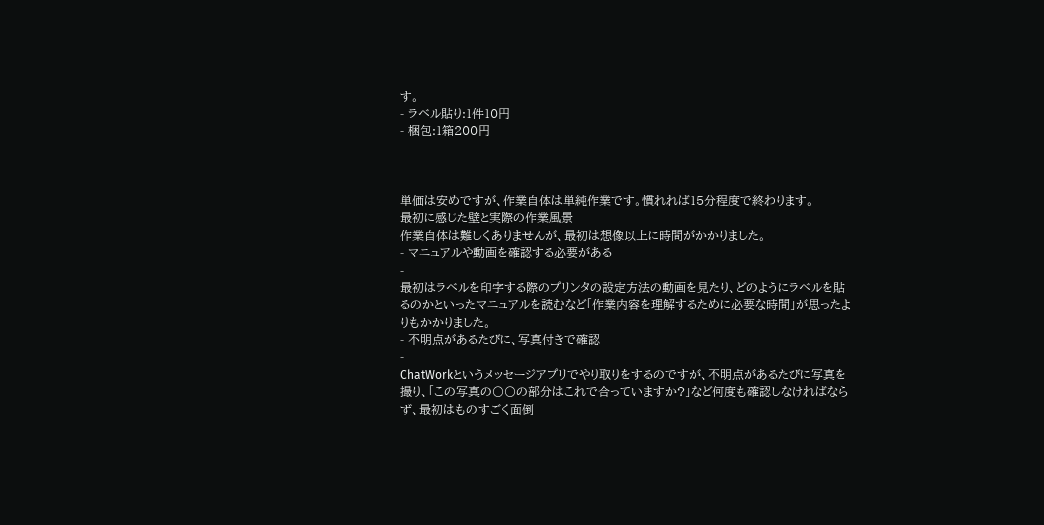す。
- ラベル貼り:1件10円
- 梱包:1箱200円



単価は安めですが、作業自体は単純作業です。慣れれば15分程度で終わります。
最初に感じた壁と実際の作業風景
作業自体は難しくありませんが、最初は想像以上に時間がかかりました。
- マニュアルや動画を確認する必要がある
-
最初はラベルを印字する際のプリンタの設定方法の動画を見たり、どのようにラベルを貼るのかといったマニュアルを読むなど「作業内容を理解するために必要な時間」が思ったよりもかかりました。
- 不明点があるたびに、写真付きで確認
-
ChatWorkというメッセージアプリでやり取りをするのですが、不明点があるたびに写真を撮り、「この写真の〇〇の部分はこれで合っていますか?」など何度も確認しなければならず、最初はものすごく面倒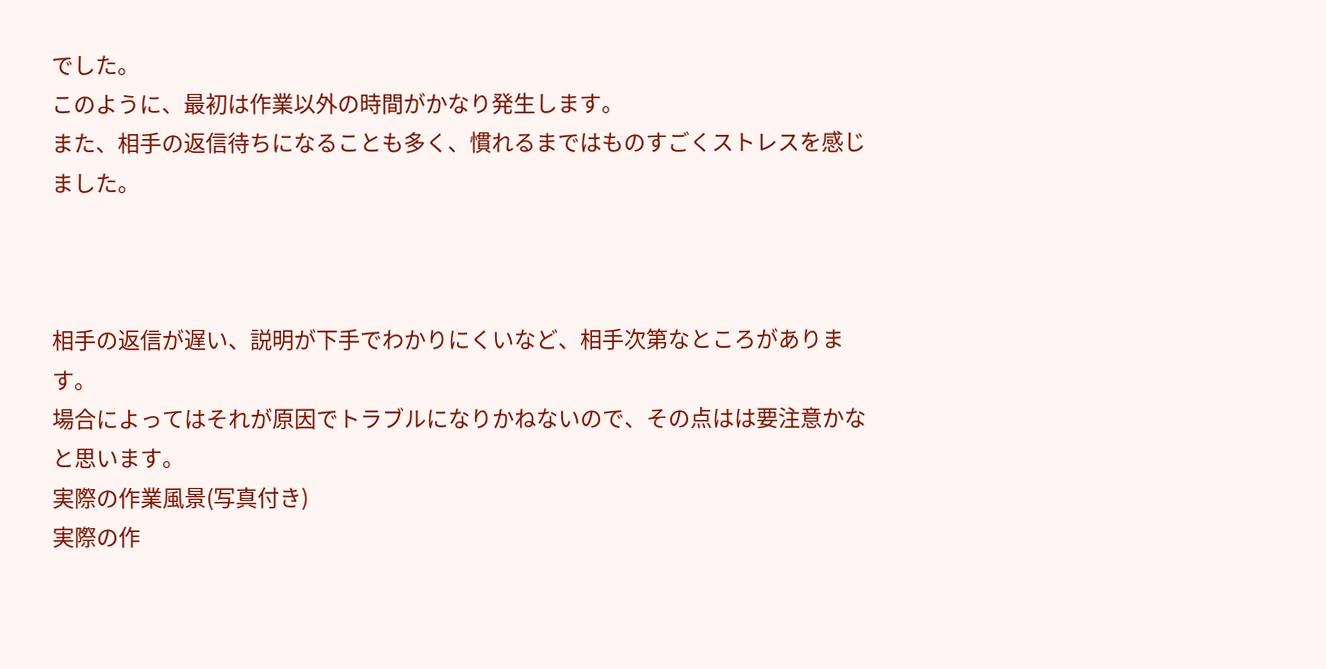でした。
このように、最初は作業以外の時間がかなり発生します。
また、相手の返信待ちになることも多く、慣れるまではものすごくストレスを感じました。



相手の返信が遅い、説明が下手でわかりにくいなど、相手次第なところがあります。
場合によってはそれが原因でトラブルになりかねないので、その点はは要注意かなと思います。
実際の作業風景(写真付き)
実際の作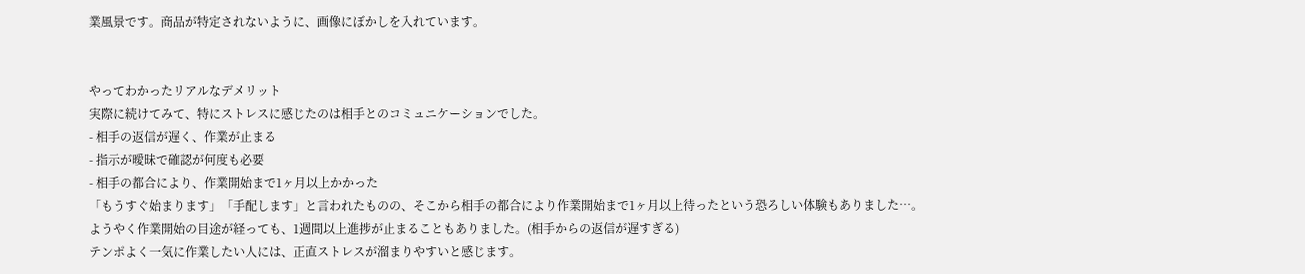業風景です。商品が特定されないように、画像にぼかしを入れています。


やってわかったリアルなデメリット
実際に続けてみて、特にストレスに感じたのは相手とのコミュニケーションでした。
- 相手の返信が遅く、作業が止まる
- 指示が曖昧で確認が何度も必要
- 相手の都合により、作業開始まで1ヶ月以上かかった
「もうすぐ始まります」「手配します」と言われたものの、そこから相手の都合により作業開始まで1ヶ月以上待ったという恐ろしい体験もありました…。
ようやく作業開始の目途が経っても、1週間以上進捗が止まることもありました。(相手からの返信が遅すぎる)
テンポよく一気に作業したい人には、正直ストレスが溜まりやすいと感じます。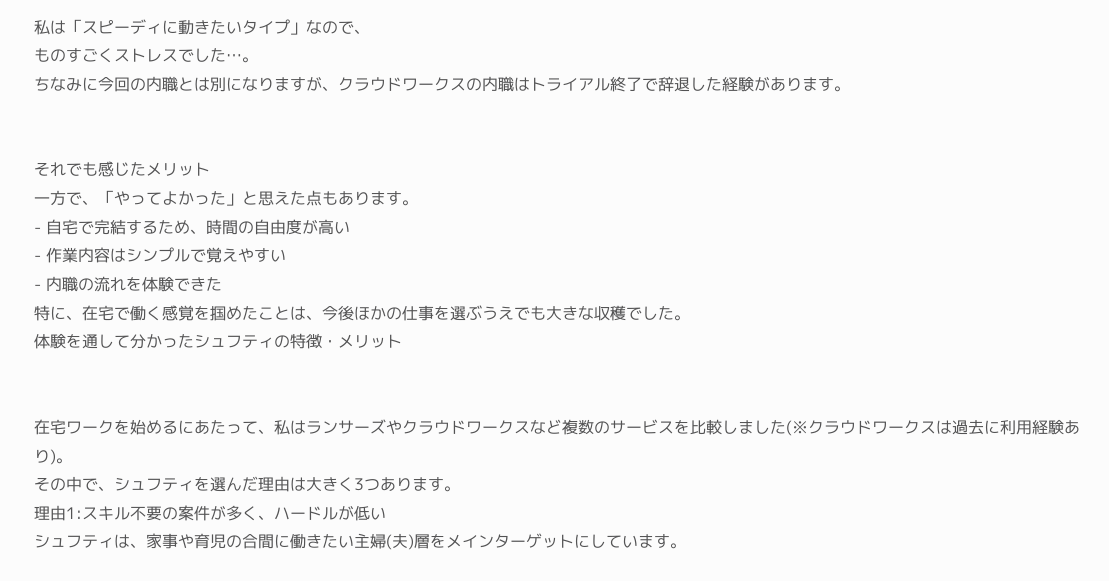私は「スピーディに動きたいタイプ」なので、
ものすごくストレスでした…。
ちなみに今回の内職とは別になりますが、クラウドワークスの内職はトライアル終了で辞退した経験があります。


それでも感じたメリット
一方で、「やってよかった」と思えた点もあります。
- 自宅で完結するため、時間の自由度が高い
- 作業内容はシンプルで覚えやすい
- 内職の流れを体験できた
特に、在宅で働く感覚を掴めたことは、今後ほかの仕事を選ぶうえでも大きな収穫でした。
体験を通して分かったシュフティの特徴・メリット


在宅ワークを始めるにあたって、私はランサーズやクラウドワークスなど複数のサービスを比較しました(※クラウドワークスは過去に利用経験あり)。
その中で、シュフティを選んだ理由は大きく3つあります。
理由1:スキル不要の案件が多く、ハードルが低い
シュフティは、家事や育児の合間に働きたい主婦(夫)層をメインターゲットにしています。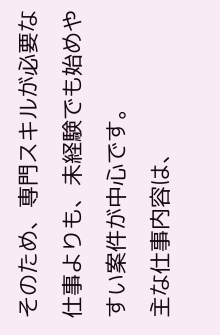そのため、専門スキルが必要な仕事よりも、未経験でも始めやすい案件が中心です。
主な仕事内容は、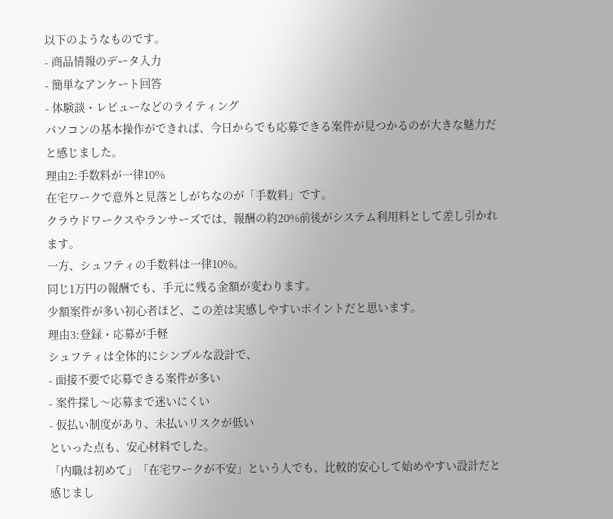以下のようなものです。
- 商品情報のデータ入力
- 簡単なアンケート回答
- 体験談・レビューなどのライティング
パソコンの基本操作ができれば、今日からでも応募できる案件が見つかるのが大きな魅力だと感じました。
理由2:手数料が一律10%
在宅ワークで意外と見落としがちなのが「手数料」です。
クラウドワークスやランサーズでは、報酬の約20%前後がシステム利用料として差し引かれます。
一方、シュフティの手数料は一律10%。
同じ1万円の報酬でも、手元に残る金額が変わります。
少額案件が多い初心者ほど、この差は実感しやすいポイントだと思います。
理由3:登録・応募が手軽
シュフティは全体的にシンプルな設計で、
- 面接不要で応募できる案件が多い
- 案件探し〜応募まで迷いにくい
- 仮払い制度があり、未払いリスクが低い
といった点も、安心材料でした。
「内職は初めて」「在宅ワークが不安」という人でも、比較的安心して始めやすい設計だと感じまし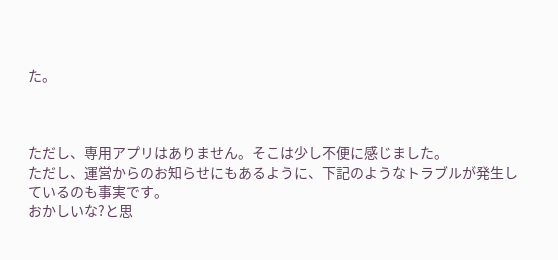た。



ただし、専用アプリはありません。そこは少し不便に感じました。
ただし、運営からのお知らせにもあるように、下記のようなトラブルが発生しているのも事実です。
おかしいな?と思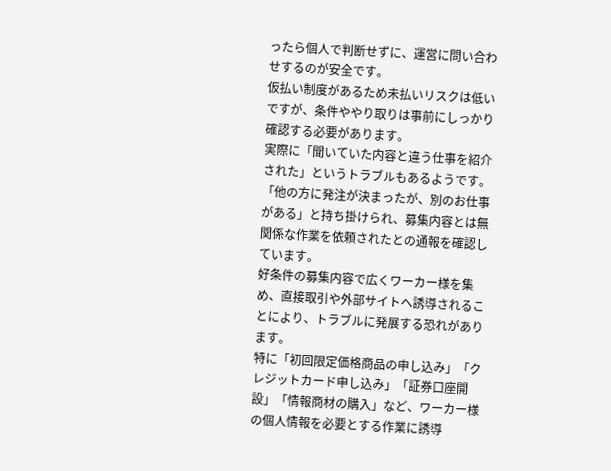ったら個人で判断せずに、運営に問い合わせするのが安全です。
仮払い制度があるため未払いリスクは低いですが、条件ややり取りは事前にしっかり確認する必要があります。
実際に「聞いていた内容と違う仕事を紹介された」というトラブルもあるようです。
「他の方に発注が決まったが、別のお仕事がある」と持ち掛けられ、募集内容とは無関係な作業を依頼されたとの通報を確認しています。
好条件の募集内容で広くワーカー様を集め、直接取引や外部サイトへ誘導されることにより、トラブルに発展する恐れがあります。
特に「初回限定価格商品の申し込み」「クレジットカード申し込み」「証券口座開設」「情報商材の購入」など、ワーカー様の個人情報を必要とする作業に誘導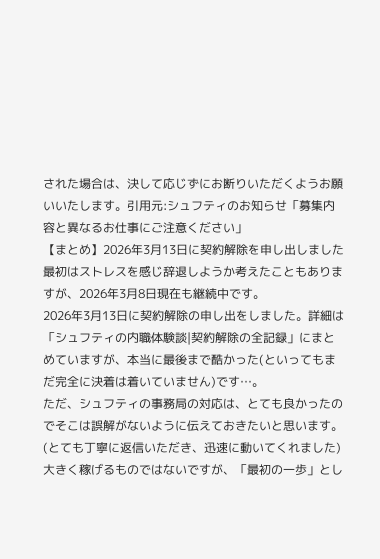された場合は、決して応じずにお断りいただくようお願いいたします。引用元:シュフティのお知らせ「募集内容と異なるお仕事にご注意ください」
【まとめ】2026年3月13日に契約解除を申し出しました
最初はストレスを感じ辞退しようか考えたこともありますが、2026年3月8日現在も継続中です。
2026年3月13日に契約解除の申し出をしました。詳細は「シュフティの内職体験談|契約解除の全記録」にまとめていますが、本当に最後まで酷かった(といってもまだ完全に決着は着いていません)です…。
ただ、シュフティの事務局の対応は、とても良かったのでそこは誤解がないように伝えておきたいと思います。(とても丁寧に返信いただき、迅速に動いてくれました)
大きく稼げるものではないですが、「最初の一歩」とし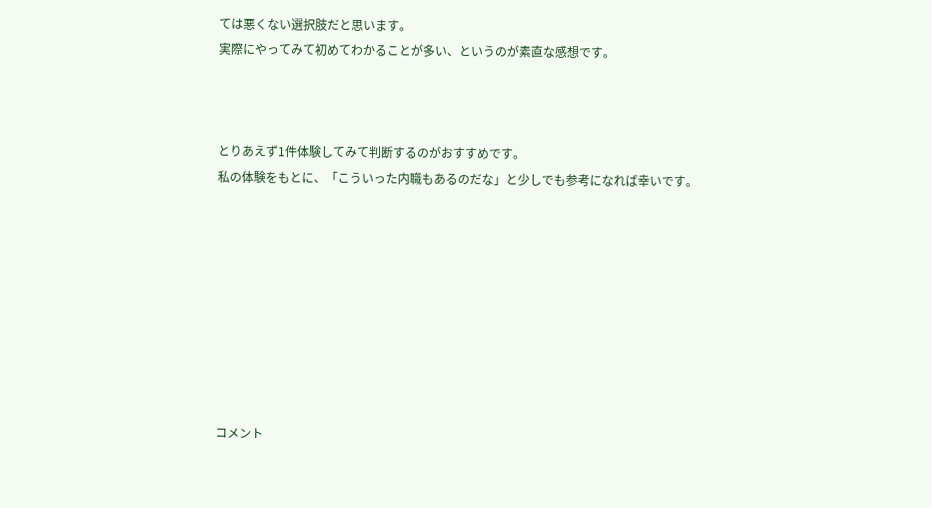ては悪くない選択肢だと思います。
実際にやってみて初めてわかることが多い、というのが素直な感想です。



とりあえず1件体験してみて判断するのがおすすめです。
私の体験をもとに、「こういった内職もあるのだな」と少しでも参考になれば幸いです。









コメント